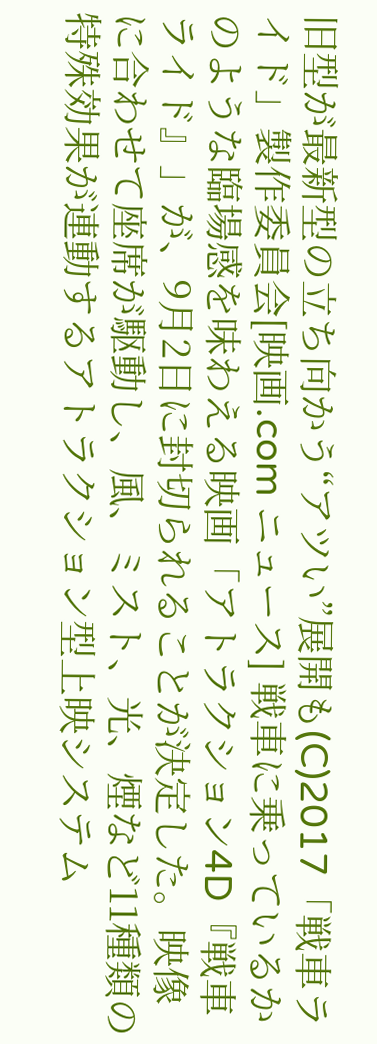旧型が最新型の立ち向かう“アツい”展開も(C)2017「戦車ライド」製作委員会[映画.com ニュース] 戦車に乗っているかのような臨場感を味わえる映画「アトラクション4D『戦車ライド』」が、9月2日に封切られることが決定した。映像に合わせて座席が駆動し、風、ミスト、光、煙など11種類の特殊効果が連動するアトラクション型上映システム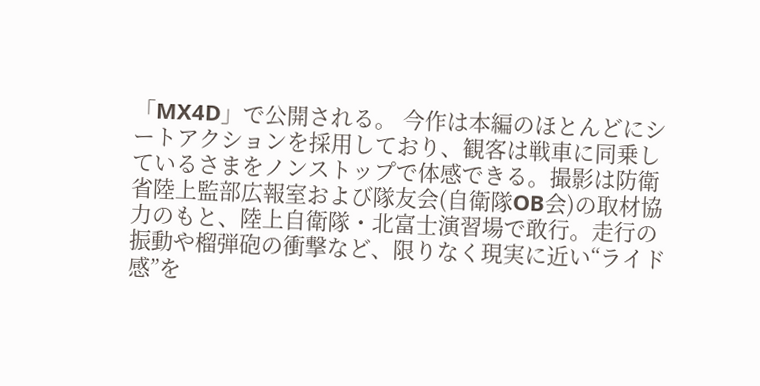「MX4D」で公開される。 今作は本編のほとんどにシートアクションを採用しており、観客は戦車に同乗しているさまをノンストップで体感できる。撮影は防衛省陸上監部広報室および隊友会(自衛隊OB会)の取材協力のもと、陸上自衛隊・北富士演習場で敢行。走行の振動や榴弾砲の衝撃など、限りなく現実に近い“ライド感”を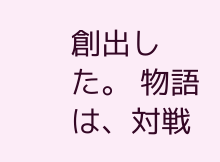創出した。 物語は、対戦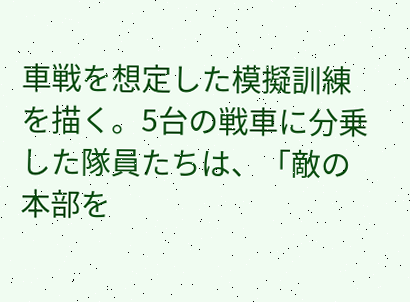車戦を想定した模擬訓練を描く。5台の戦車に分乗した隊員たちは、「敵の本部を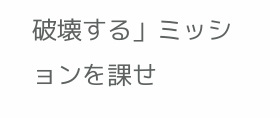破壊する」ミッションを課せ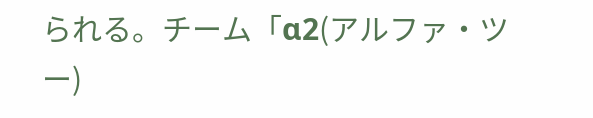られる。チーム「α2(アルファ・ツー)